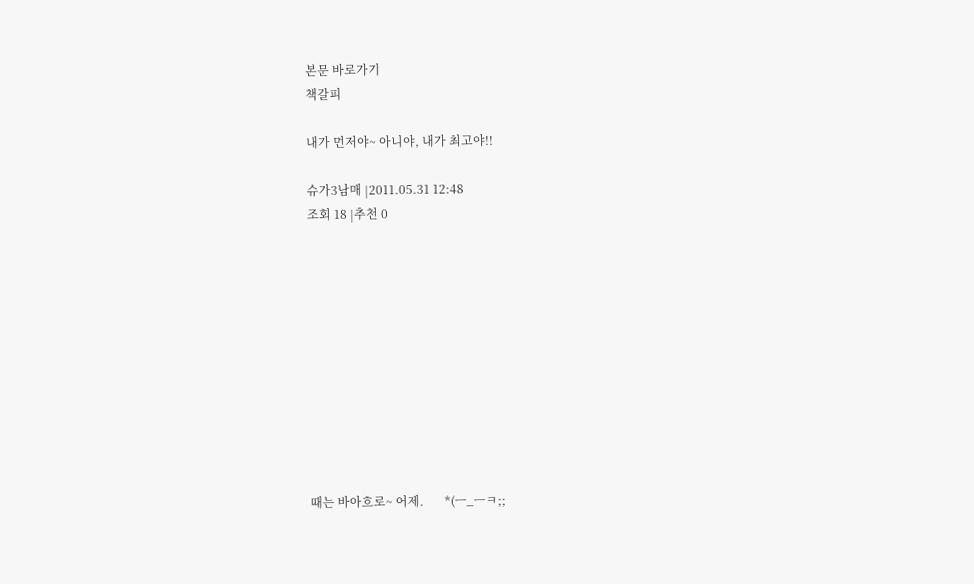본문 바로가기
책갈피

내가 먼저야~ 아니야, 내가 최고야!!

슈가3남매 |2011.05.31 12:48
조회 18 |추천 0











때는 바아흐로~ 어제.       *(ㅡ_ㅡㅋ;;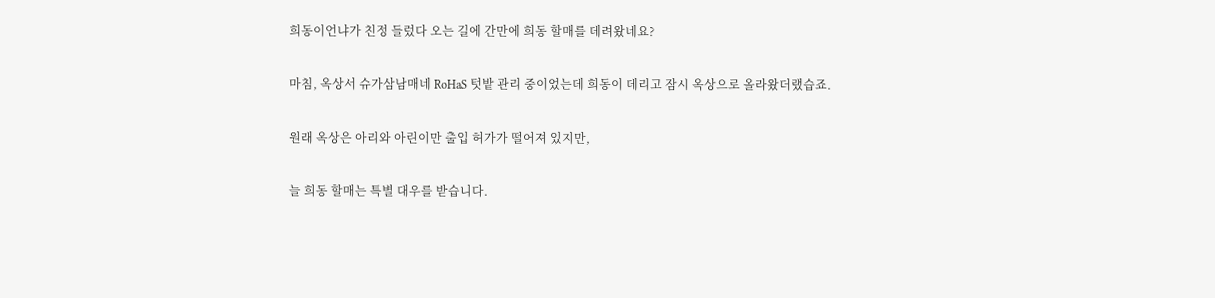희동이언냐가 친정 들렀다 오는 길에 간만에 희동 할매를 데려왔네요?

마침, 옥상서 슈가삼남매네 RoHaS 텃밭 관리 중이었는데 희동이 데리고 잠시 옥상으로 올라왔더랬습죠.

원래 옥상은 아리와 아린이만 출입 허가가 떨어져 있지만,

늘 희동 할매는 특별 대우를 받습니다.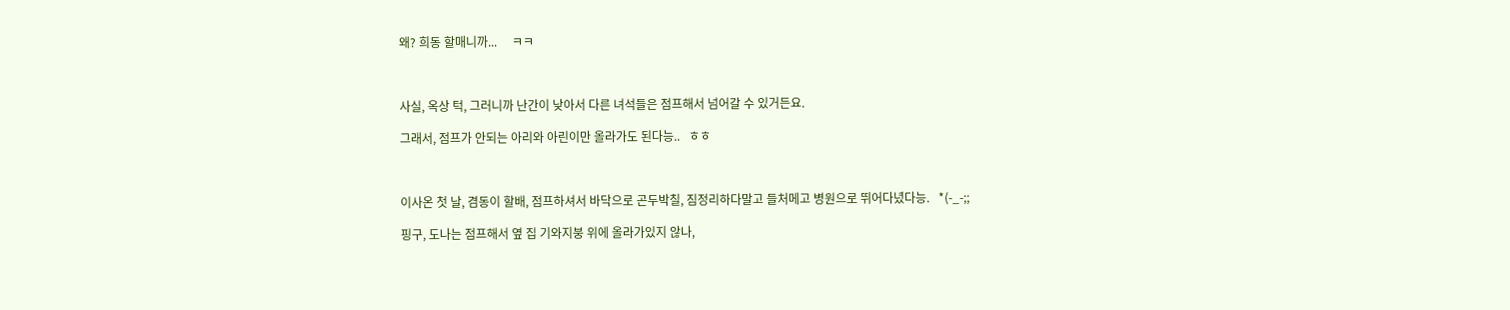왜? 희동 할매니까...     ㅋㅋ



사실, 옥상 턱, 그러니까 난간이 낮아서 다른 녀석들은 점프해서 넘어갈 수 있거든요.

그래서, 점프가 안되는 아리와 아린이만 올라가도 된다능..   ㅎㅎ



이사온 첫 날, 겸동이 할배, 점프하셔서 바닥으로 곤두박칠, 짐정리하다말고 들처메고 병원으로 뛰어다녔다능.   *(-_-;;

핑구, 도나는 점프해서 옆 집 기와지붕 위에 올라가있지 않나,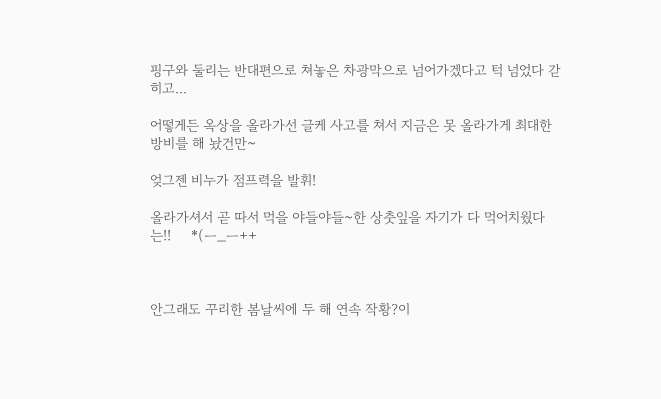핑구와 둘리는 반대편으로 쳐놓은 차광막으로 넘어가겠다고 턱 넘었다 갇히고...

어떻게든 옥상을 올라가선 글케 사고를 쳐서 지금은 못 올라가게 최대한 방비를 해 놨건만~

엊그젠 비누가 점프력을 발휘!

올라가셔서 곧 따서 먹을 야들야들~한 상춧잎을 자기가 다 먹어치웠다는!!     *(ㅡ_ㅡ++



안그래도 꾸리한 봄날씨에 두 해 연속 작황?이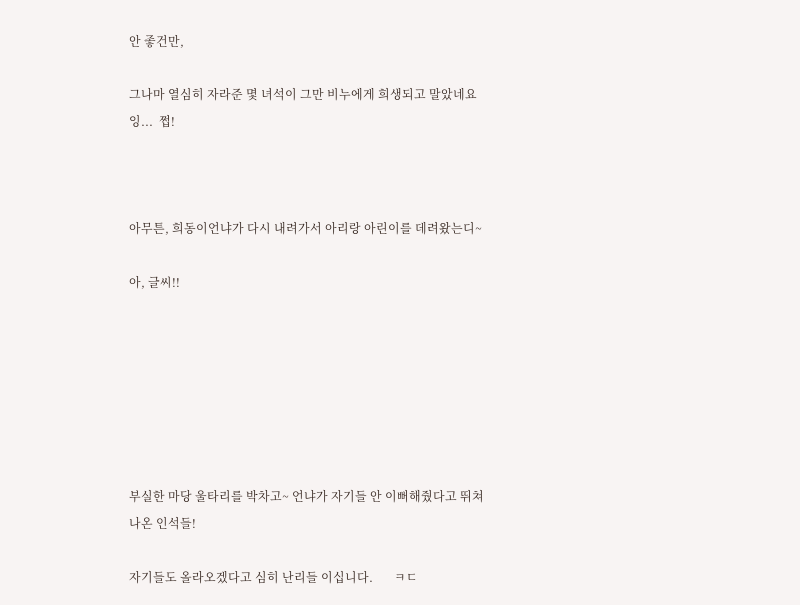안 좋건만,

그나마 열심히 자라준 몇 녀석이 그만 비누에게 희생되고 말았네요잉...  쩝!



아무튼, 희동이언냐가 다시 내려가서 아리랑 아린이를 데려왔는디~

아, 글씨!!







부실한 마당 울타리를 박차고~ 언냐가 자기들 안 이뻐해줬다고 뛰쳐나온 인석들!

자기들도 올라오겠다고 심히 난리들 이십니다.       ㅋㄷ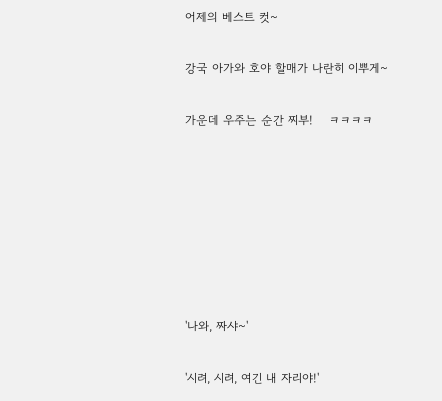어제의 베스트 컷~

강국 아가와 호야 할매가 나란히 이뿌게~

가운데 우주는 순간 찌부!    ㅋㅋㅋㅋ







'나와, 짜샤~'

'시려, 시려, 여긴 내 자리야!'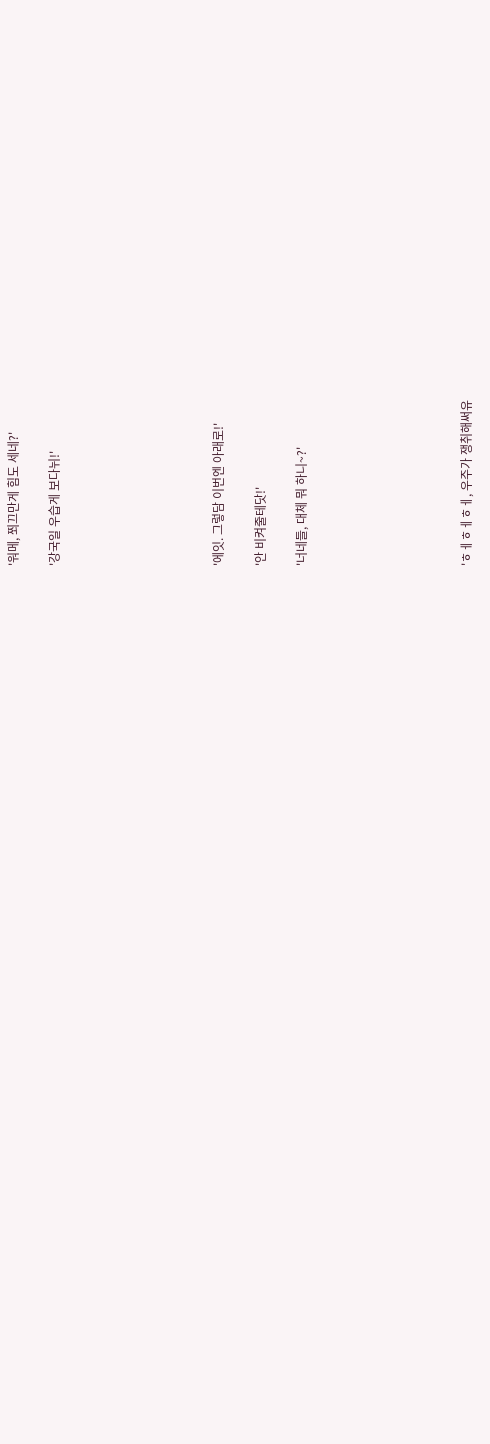'워메, 쬐끄만게 힘도 세네?'

'강국일 우습게 보다뉘!'







'에잇. 그렇담 이번엔 아래로!'

'안 비켜줄테닷!'

'너네들, 대체 뭐 하니~?'







'ㅎㅔㅎㅔㅎㅔ, 우주가 쟁취해써유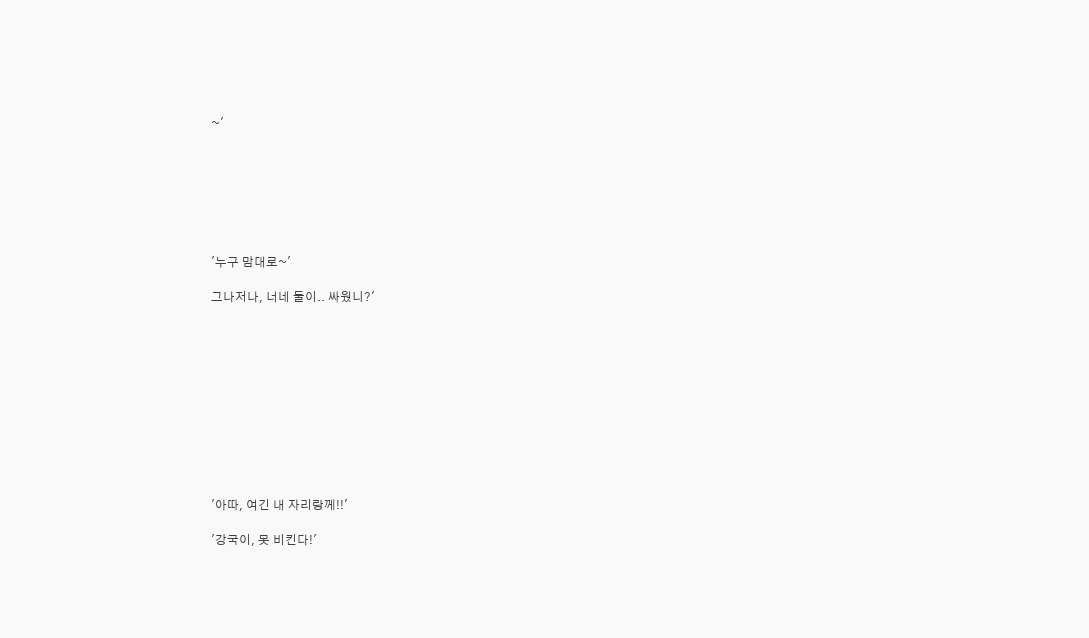~'







'누구 맘대로~'

그나저나, 너네 둘이.. 싸웠니?'











'아따, 여긴 내 자리랑께!!'

'강국이, 못 비킨다!'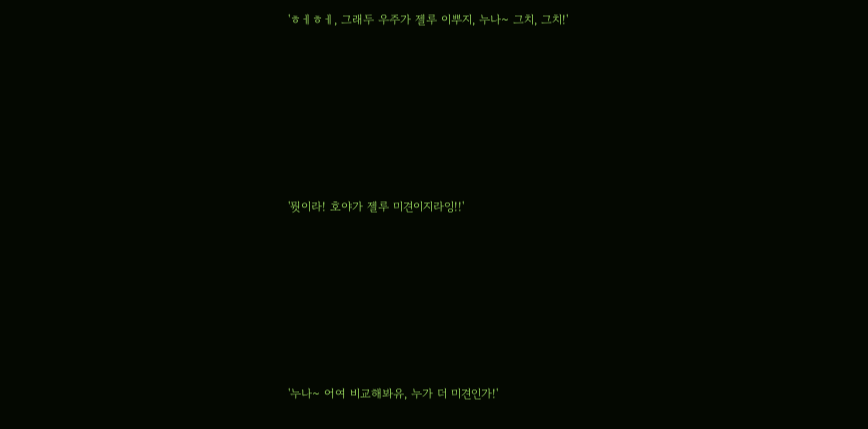'ㅎㅔㅎㅔ, 그래두 우주가 젤루 이뿌지, 누나~ 그치, 그치!'







'뭣이라! 호야가 젤루 미견이지라잉!!'







'누나~ 어여 비교해봐유, 누가 더 미견인가!'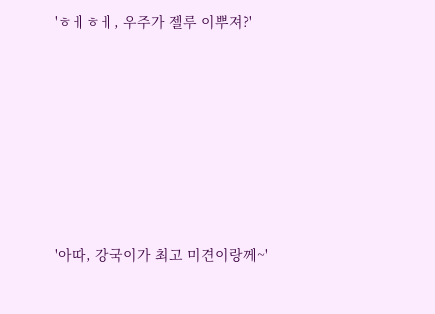'ㅎㅔㅎㅔ, 우주가 젤루 이뿌져?'







'아따, 강국이가 최고 미견이랑께~'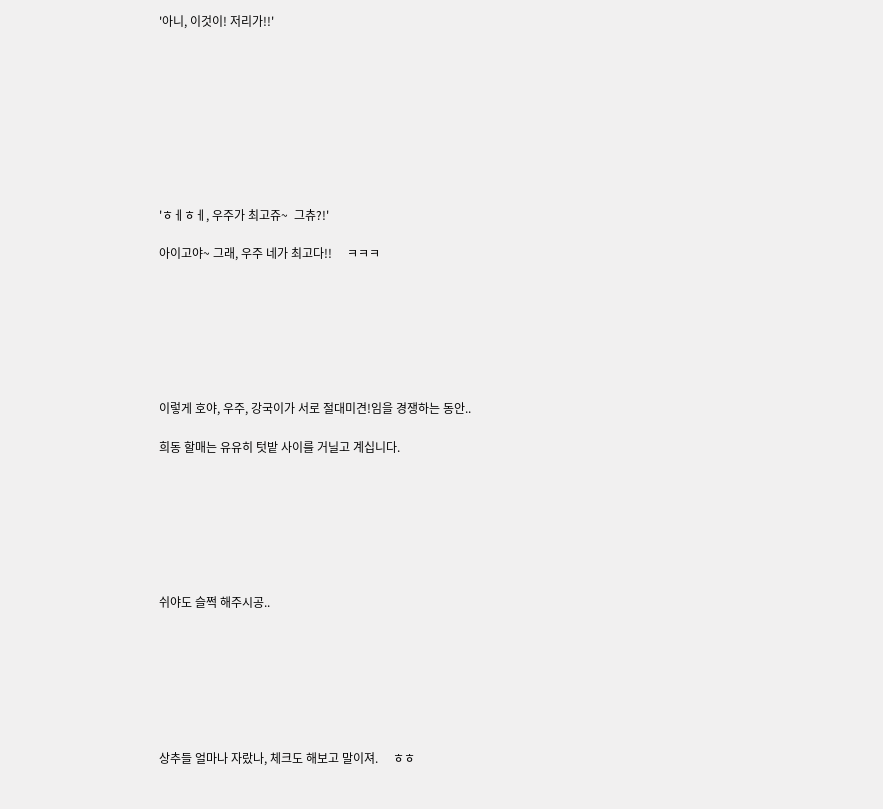'아니, 이것이! 저리가!!'









'ㅎㅔㅎㅔ, 우주가 최고쥬~  그츄?!'

아이고야~ 그래, 우주 네가 최고다!!     ㅋㅋㅋ







이렇게 호야, 우주, 강국이가 서로 절대미견!임을 경쟁하는 동안..

희동 할매는 유유히 텃밭 사이를 거닐고 계십니다.







쉬야도 슬쩍 해주시공..







상추들 얼마나 자랐나, 체크도 해보고 말이져.     ㅎㅎ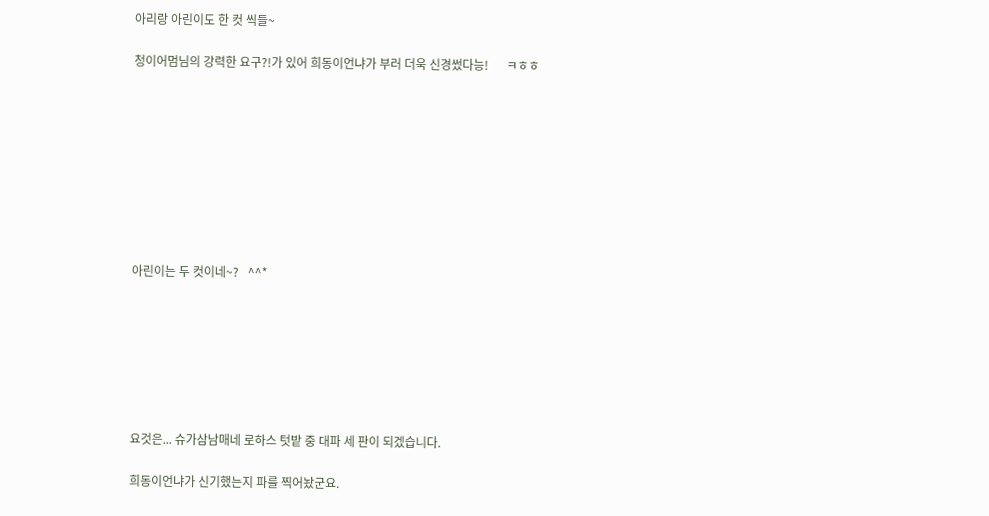아리랑 아린이도 한 컷 씩들~

청이어멈님의 강력한 요구?!가 있어 희동이언냐가 부러 더욱 신경썼다능!      ㅋㅎㅎ









아린이는 두 컷이네~?   ^^*







요것은... 슈가삼남매네 로하스 텃밭 중 대파 세 판이 되겠습니다.

희동이언냐가 신기했는지 파를 찍어놨군요.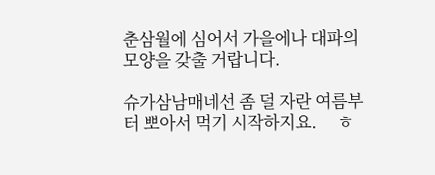춘삼월에 심어서 가을에나 대파의 모양을 갖출 거랍니다.

슈가삼남매네선 좀 덜 자란 여름부터 뽀아서 먹기 시작하지요.     ㅎ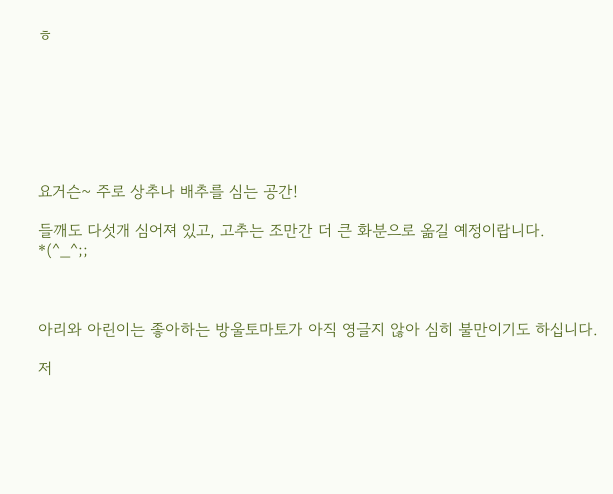ㅎ







요거슨~ 주로 상추나 배추를 심는 공간!

들깨도 다섯개 심어져 있고, 고추는 조만간 더 큰 화분으로 옮길 예정이랍니다.     *(^_^;;



아리와 아린이는 좋아하는 방울토마토가 아직 영글지 않아 심히 불만이기도 하십니다.

저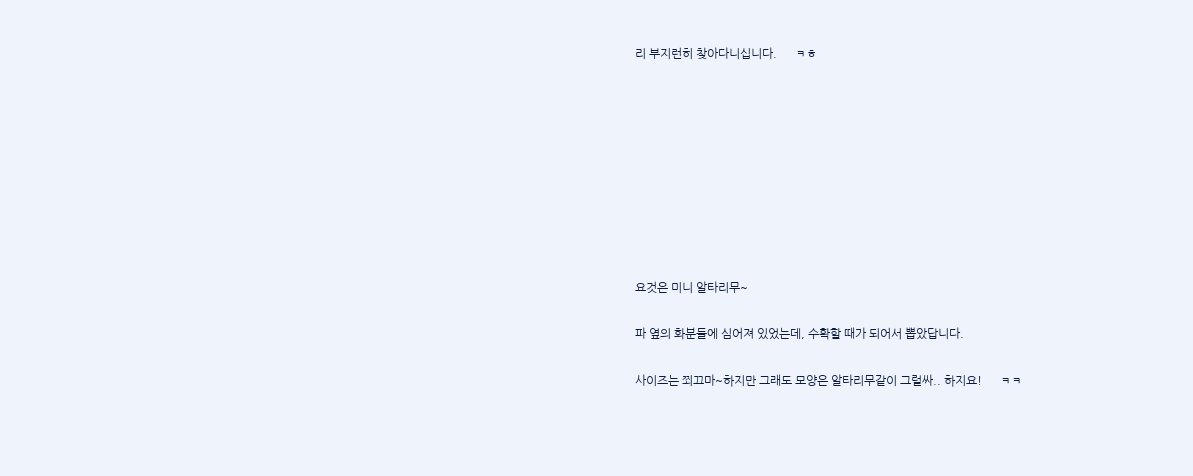리 부지런히 찾아다니십니다.      ㅋㅎ









요것은 미니 알타리무~

파 옆의 화분들에 심어져 있었는데, 수확할 때가 되어서 뽑았답니다.

사이즈는 쬐끄마~하지만 그래도 모양은 알타리무같이 그럴싸.. 하지요!      ㅋㅋ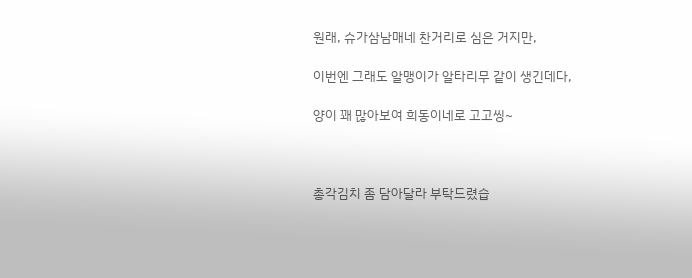원래, 슈가삼남매네 찬거리로 심은 거지만,

이번엔 그래도 알맹이가 알타리무 같이 생긴데다,

양이 꽤 많아보여 희동이네로 고고씽~



총각김치 좀 담아달라 부탁드렸습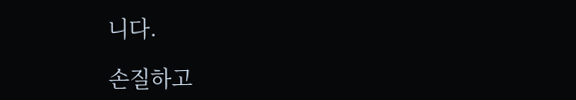니다.

손질하고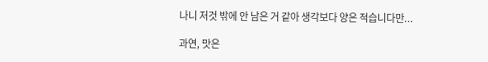나니 저것 밖에 안 남은 거 같아 생각보다 양은 적습니다만...

과연, 맛은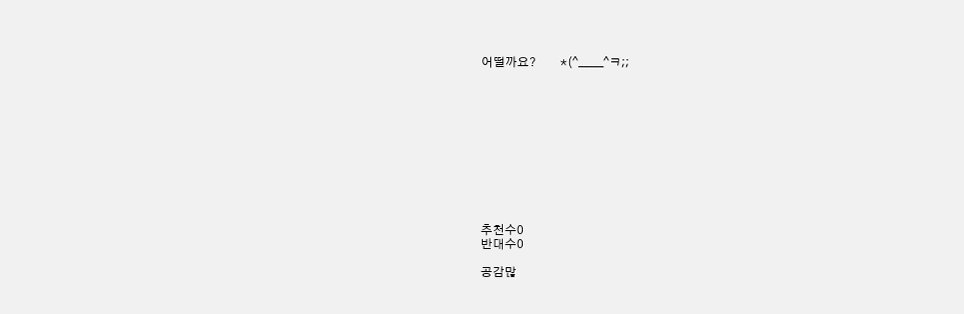어떨까요?        *(^_____^ㅋ;;











추천수0
반대수0

공감많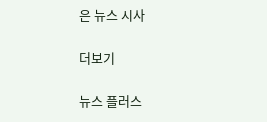은 뉴스 시사

더보기

뉴스 플러스